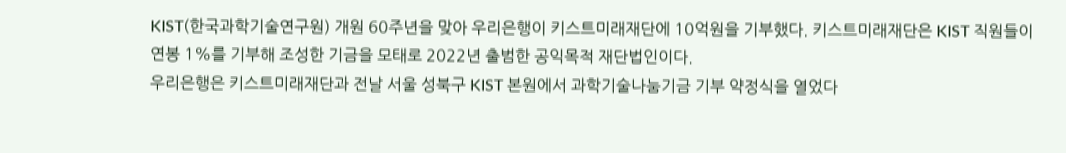KIST(한국과학기술연구원) 개원 60주년을 맞아 우리은행이 키스트미래재단에 10억원을 기부했다. 키스트미래재단은 KIST 직원들이 연봉 1%를 기부해 조성한 기금을 모태로 2022년 출범한 공익목적 재단법인이다.
우리은행은 키스트미래재단과 전날 서울 성북구 KIST 본원에서 과학기술나눔기금 기부 약정식을 열었다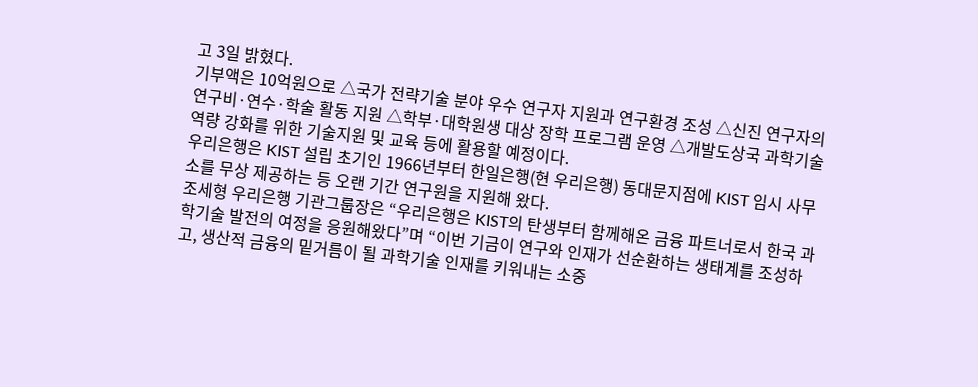고 3일 밝혔다.
기부액은 10억원으로 △국가 전략기술 분야 우수 연구자 지원과 연구환경 조성 △신진 연구자의 연구비·연수·학술 활동 지원 △학부·대학원생 대상 장학 프로그램 운영 △개발도상국 과학기술 역량 강화를 위한 기술지원 및 교육 등에 활용할 예정이다.
우리은행은 KIST 설립 초기인 1966년부터 한일은행(현 우리은행) 동대문지점에 KIST 임시 사무소를 무상 제공하는 등 오랜 기간 연구원을 지원해 왔다.
조세형 우리은행 기관그룹장은 “우리은행은 KIST의 탄생부터 함께해온 금융 파트너로서 한국 과학기술 발전의 여정을 응원해왔다”며 “이번 기금이 연구와 인재가 선순환하는 생태계를 조성하고, 생산적 금융의 밑거름이 될 과학기술 인재를 키워내는 소중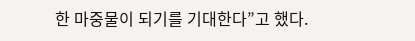한 마중물이 되기를 기대한다”고 했다.